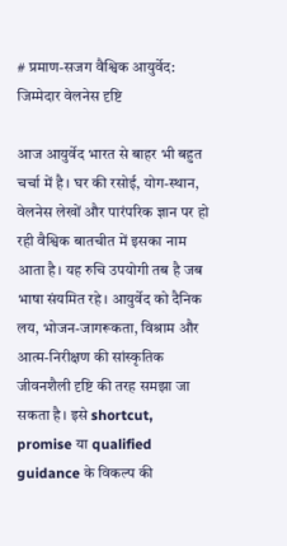# प्रमाण-सजग वैश्विक आयुर्वेद: जिम्मेदार वेलनेस दृष्टि

आज आयुर्वेद भारत से बाहर भी बहुत चर्चा में है। घर की रसोई, योग-स्थान, वेलनेस लेखों और पारंपरिक ज्ञान पर हो रही वैश्विक बातचीत में इसका नाम आता है। यह रुचि उपयोगी तब है जब भाषा संयमित रहे। आयुर्वेद को दैनिक लय, भोजन-जागरूकता, विश्राम और आत्म-निरीक्षण की सांस्कृतिक जीवनशैली दृष्टि की तरह समझा जा सकता है। इसे shortcut, promise या qualified guidance के विकल्प की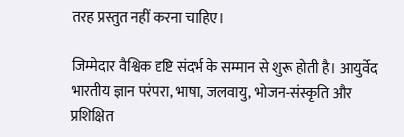तरह प्रस्तुत नहीं करना चाहिए।

जिम्मेदार वैश्विक दृष्टि संदर्भ के सम्मान से शुरू होती है। आयुर्वेद भारतीय ज्ञान परंपरा, भाषा, जलवायु, भोजन-संस्कृति और प्रशिक्षित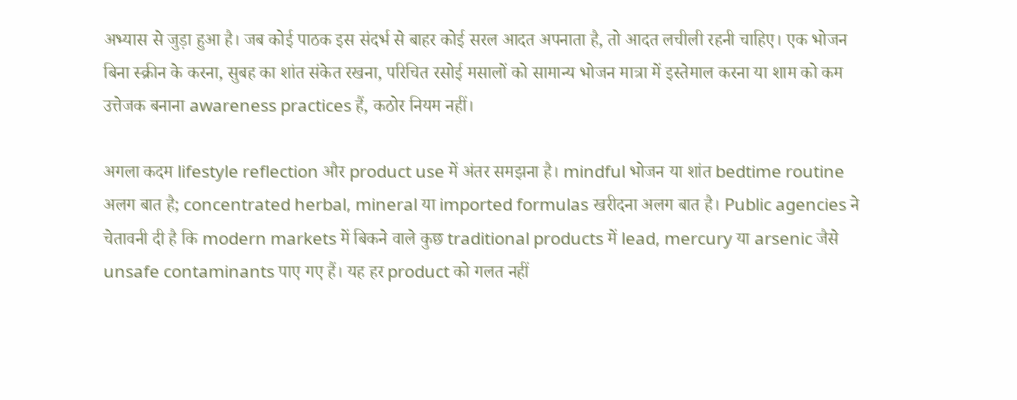अभ्यास से जुड़ा हुआ है। जब कोई पाठक इस संदर्भ से बाहर कोई सरल आदत अपनाता है, तो आदत लचीली रहनी चाहिए। एक भोजन बिना स्क्रीन के करना, सुबह का शांत संकेत रखना, परिचित रसोई मसालों को सामान्य भोजन मात्रा में इस्तेमाल करना या शाम को कम उत्तेजक बनाना awareness practices हैं, कठोर नियम नहीं।

अगला कदम lifestyle reflection और product use में अंतर समझना है। mindful भोजन या शांत bedtime routine अलग बात है; concentrated herbal, mineral या imported formulas खरीदना अलग बात है। Public agencies ने चेतावनी दी है कि modern markets में बिकने वाले कुछ traditional products में lead, mercury या arsenic जैसे unsafe contaminants पाए गए हैं। यह हर product को गलत नहीं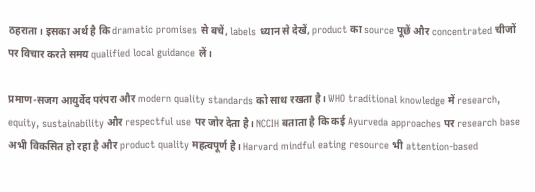ठहराता। इसका अर्थ है कि dramatic promises से बचें, labels ध्यान से देखें, product का source पूछें और concentrated चीजों पर विचार करते समय qualified local guidance लें।

प्रमाण-सजग आयुर्वेद परंपरा और modern quality standards को साथ रखता है। WHO traditional knowledge में research, equity, sustainability और respectful use पर जोर देता है। NCCIH बताता है कि कई Ayurveda approaches पर research base अभी विकसित हो रहा है और product quality महत्वपूर्ण है। Harvard mindful eating resource भी attention-based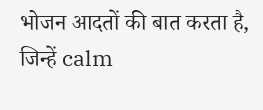भोजन आदतों की बात करता है, जिन्हें calm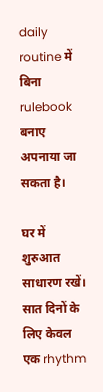daily routine में बिना rulebook बनाए अपनाया जा सकता है।

घर में शुरुआत साधारण रखें। सात दिनों के लिए केवल एक rhythm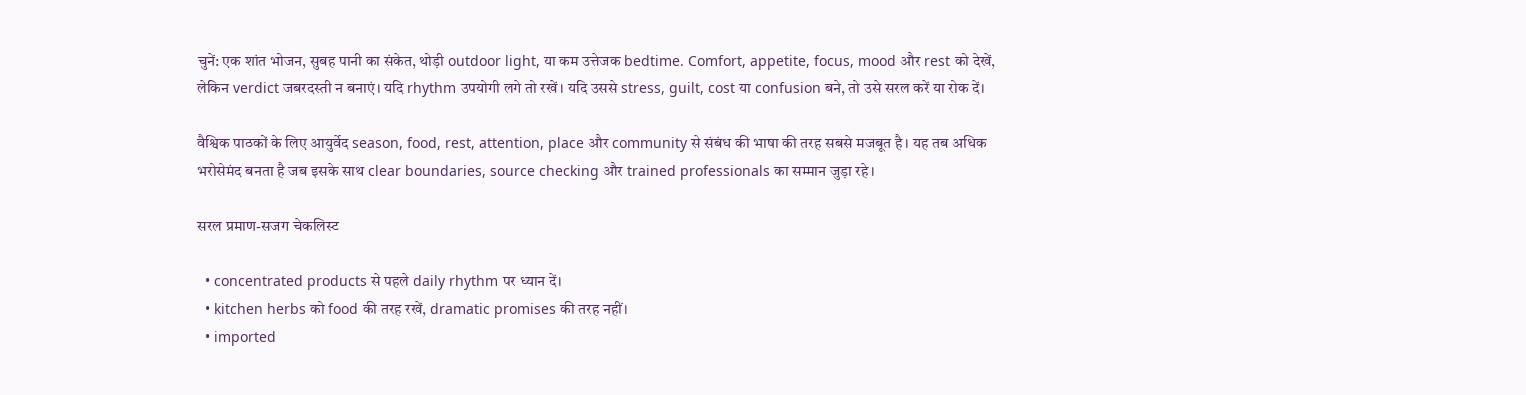चुनें: एक शांत भोजन, सुबह पानी का संकेत, थोड़ी outdoor light, या कम उत्तेजक bedtime. Comfort, appetite, focus, mood और rest को देखें, लेकिन verdict जबरदस्ती न बनाएं। यदि rhythm उपयोगी लगे तो रखें। यदि उससे stress, guilt, cost या confusion बने, तो उसे सरल करें या रोक दें।

वैश्विक पाठकों के लिए आयुर्वेद season, food, rest, attention, place और community से संबंध की भाषा की तरह सबसे मजबूत है। यह तब अधिक भरोसेमंद बनता है जब इसके साथ clear boundaries, source checking और trained professionals का सम्मान जुड़ा रहे।

सरल प्रमाण-सजग चेकलिस्ट

  • concentrated products से पहले daily rhythm पर ध्यान दें।
  • kitchen herbs को food की तरह रखें, dramatic promises की तरह नहीं।
  • imported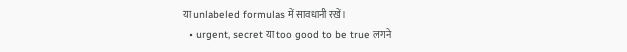या unlabeled formulas में सावधानी रखें।
  • urgent, secret या too good to be true लगने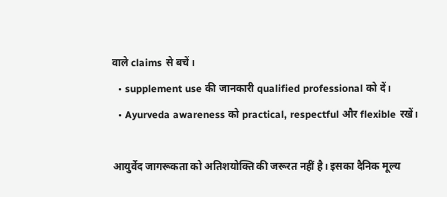वाले claims से बचें।
  • supplement use की जानकारी qualified professional को दें।
  • Ayurveda awareness को practical, respectful और flexible रखें।

आयुर्वेद जागरूकता को अतिशयोक्ति की जरूरत नहीं है। इसका दैनिक मूल्य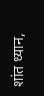शांत ध्यान,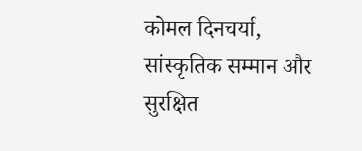कोमल दिनचर्या, सांस्कृतिक सम्मान और सुरक्षित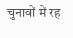चुनावों में रह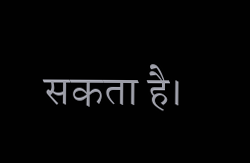सकता है।